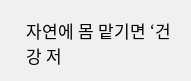자연에 몸 맡기면 ‘건강 저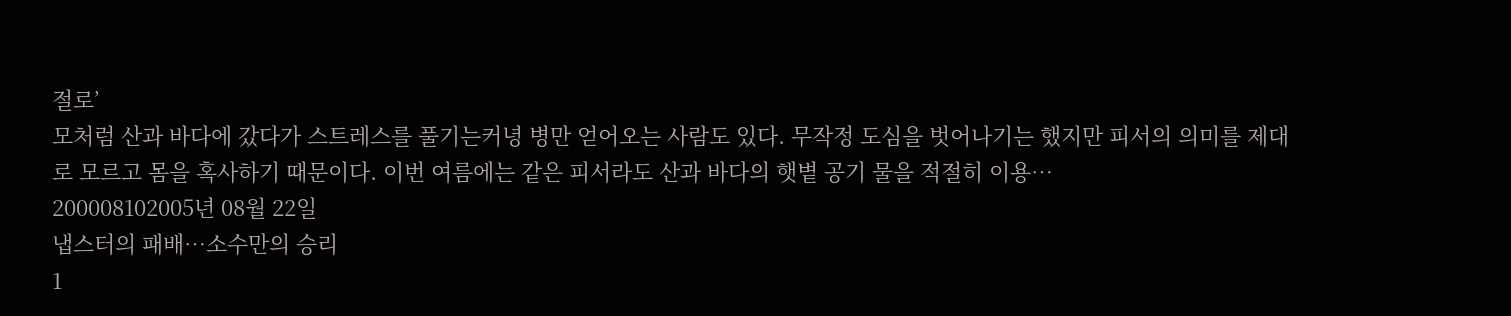절로’
모처럼 산과 바다에 갔다가 스트레스를 풀기는커녕 병만 얻어오는 사람도 있다. 무작정 도심을 벗어나기는 했지만 피서의 의미를 제대로 모르고 몸을 혹사하기 때문이다. 이번 여름에는 같은 피서라도 산과 바다의 햇볕 공기 물을 적절히 이용…
200008102005년 08월 22일
냅스터의 패배…소수만의 승리
1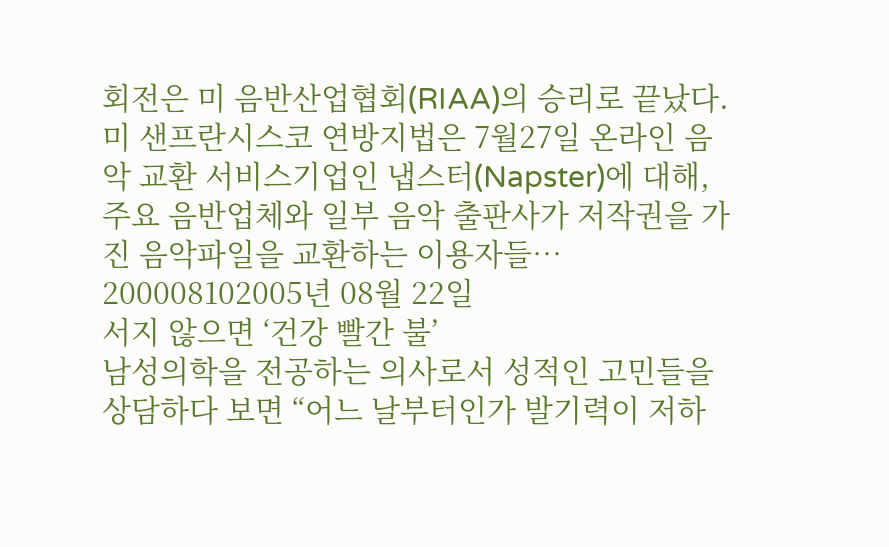회전은 미 음반산업협회(RIAA)의 승리로 끝났다. 미 샌프란시스코 연방지법은 7월27일 온라인 음악 교환 서비스기업인 냅스터(Napster)에 대해, 주요 음반업체와 일부 음악 출판사가 저작권을 가진 음악파일을 교환하는 이용자들…
200008102005년 08월 22일
서지 않으면 ‘건강 빨간 불’
남성의학을 전공하는 의사로서 성적인 고민들을 상담하다 보면 “어느 날부터인가 발기력이 저하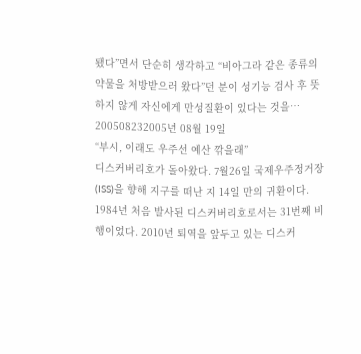됐다”면서 단순히 생각하고 “비아그라 같은 종류의 약물을 처방받으러 왔다”던 분이 성기능 검사 후 뜻하지 않게 자신에게 만성질환이 있다는 것을…
200508232005년 08월 19일
“부시, 이래도 우주선 예산 깎을래”
디스커버리호가 돌아왔다. 7월26일 국제우주정거장(ISS)을 향해 지구를 떠난 지 14일 만의 귀환이다. 1984년 처음 발사된 디스커버리호로서는 31번째 비행이었다. 2010년 퇴역을 앞두고 있는 디스커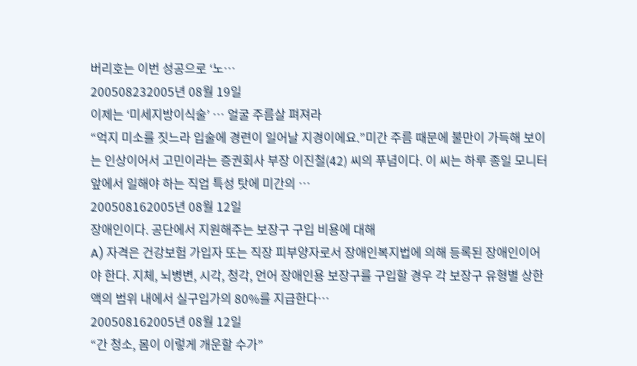버리호는 이번 성공으로 ‘노…
200508232005년 08월 19일
이제는 ‘미세지방이식술’ … 얼굴 주름살 펴져라
“억지 미소를 짓느라 입술에 경련이 일어날 지경이에요.”미간 주름 때문에 불만이 가득해 보이는 인상이어서 고민이라는 증권회사 부장 이진철(42) 씨의 푸념이다. 이 씨는 하루 종일 모니터 앞에서 일해야 하는 직업 특성 탓에 미간의 …
200508162005년 08월 12일
장애인이다. 공단에서 지원해주는 보장구 구입 비용에 대해
A) 자격은 건강보험 가입자 또는 직장 피부양자로서 장애인복지법에 의해 등록된 장애인이어야 한다. 지체, 뇌병변, 시각, 청각, 언어 장애인용 보장구를 구입할 경우 각 보장구 유형별 상한액의 범위 내에서 실구입가의 80%를 지급한다…
200508162005년 08월 12일
“간 청소, 몸이 이렇게 개운할 수가”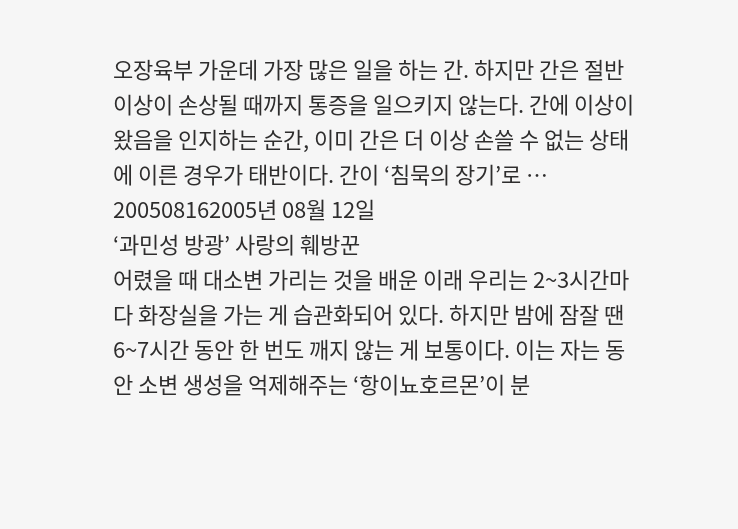오장육부 가운데 가장 많은 일을 하는 간. 하지만 간은 절반 이상이 손상될 때까지 통증을 일으키지 않는다. 간에 이상이 왔음을 인지하는 순간, 이미 간은 더 이상 손쓸 수 없는 상태에 이른 경우가 태반이다. 간이 ‘침묵의 장기’로 …
200508162005년 08월 12일
‘과민성 방광’ 사랑의 훼방꾼
어렸을 때 대소변 가리는 것을 배운 이래 우리는 2~3시간마다 화장실을 가는 게 습관화되어 있다. 하지만 밤에 잠잘 땐 6~7시간 동안 한 번도 깨지 않는 게 보통이다. 이는 자는 동안 소변 생성을 억제해주는 ‘항이뇨호르몬’이 분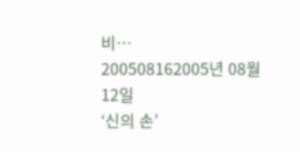비…
200508162005년 08월 12일
‘신의 손’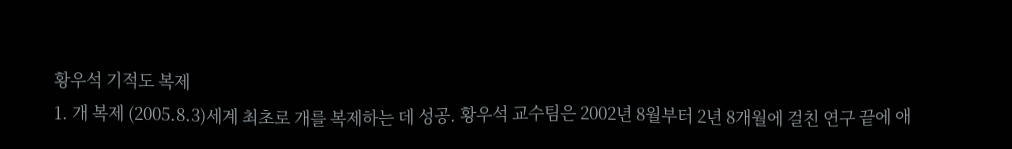황우석 기적도 복제
1. 개 복제 (2005.8.3)세계 최초로 개를 복제하는 데 성공. 황우석 교수팀은 2002년 8월부터 2년 8개월에 걸친 연구 끝에 애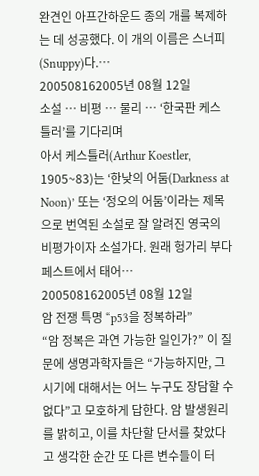완견인 아프간하운드 종의 개를 복제하는 데 성공했다. 이 개의 이름은 스너피(Snuppy)다.…
200508162005년 08월 12일
소설 … 비평 … 물리 … ‘한국판 케스틀러’를 기다리며
아서 케스틀러(Arthur Koestler, 1905~83)는 ‘한낮의 어둠(Darkness at Noon)’ 또는 ‘정오의 어둠’이라는 제목으로 번역된 소설로 잘 알려진 영국의 비평가이자 소설가다. 원래 헝가리 부다페스트에서 태어…
200508162005년 08월 12일
암 전쟁 특명 “p53을 정복하라”
“암 정복은 과연 가능한 일인가?” 이 질문에 생명과학자들은 “가능하지만, 그 시기에 대해서는 어느 누구도 장담할 수 없다”고 모호하게 답한다. 암 발생원리를 밝히고, 이를 차단할 단서를 찾았다고 생각한 순간 또 다른 변수들이 터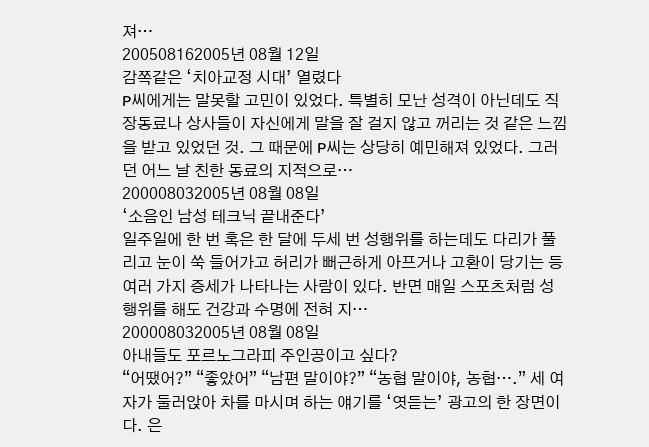져…
200508162005년 08월 12일
감쪽같은 ‘치아교정 시대’ 열렸다
P씨에게는 말못할 고민이 있었다. 특별히 모난 성격이 아닌데도 직장동료나 상사들이 자신에게 말을 잘 걸지 않고 꺼리는 것 같은 느낌을 받고 있었던 것. 그 때문에 P씨는 상당히 예민해져 있었다. 그러던 어느 날 친한 동료의 지적으로…
200008032005년 08월 08일
‘소음인 남성 테크닉 끝내준다’
일주일에 한 번 혹은 한 달에 두세 번 성행위를 하는데도 다리가 풀리고 눈이 쑥 들어가고 허리가 뻐근하게 아프거나 고환이 당기는 등 여러 가지 증세가 나타나는 사람이 있다. 반면 매일 스포츠처럼 성행위를 해도 건강과 수명에 전혀 지…
200008032005년 08월 08일
아내들도 포르노그라피 주인공이고 싶다?
“어땠어?” “좋았어” “남편 말이야?” “농협 말이야, 농협….” 세 여자가 둘러앉아 차를 마시며 하는 얘기를 ‘엿듣는’ 광고의 한 장면이다. 은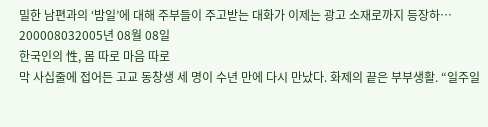밀한 남편과의 ‘밤일’에 대해 주부들이 주고받는 대화가 이제는 광고 소재로까지 등장하…
200008032005년 08월 08일
한국인의 性, 몸 따로 마음 따로
막 사십줄에 접어든 고교 동창생 세 명이 수년 만에 다시 만났다. 화제의 끝은 부부생활. “일주일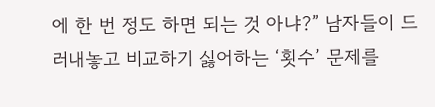에 한 번 정도 하면 되는 것 아냐?” 남자들이 드러내놓고 비교하기 싫어하는 ‘횟수’ 문제를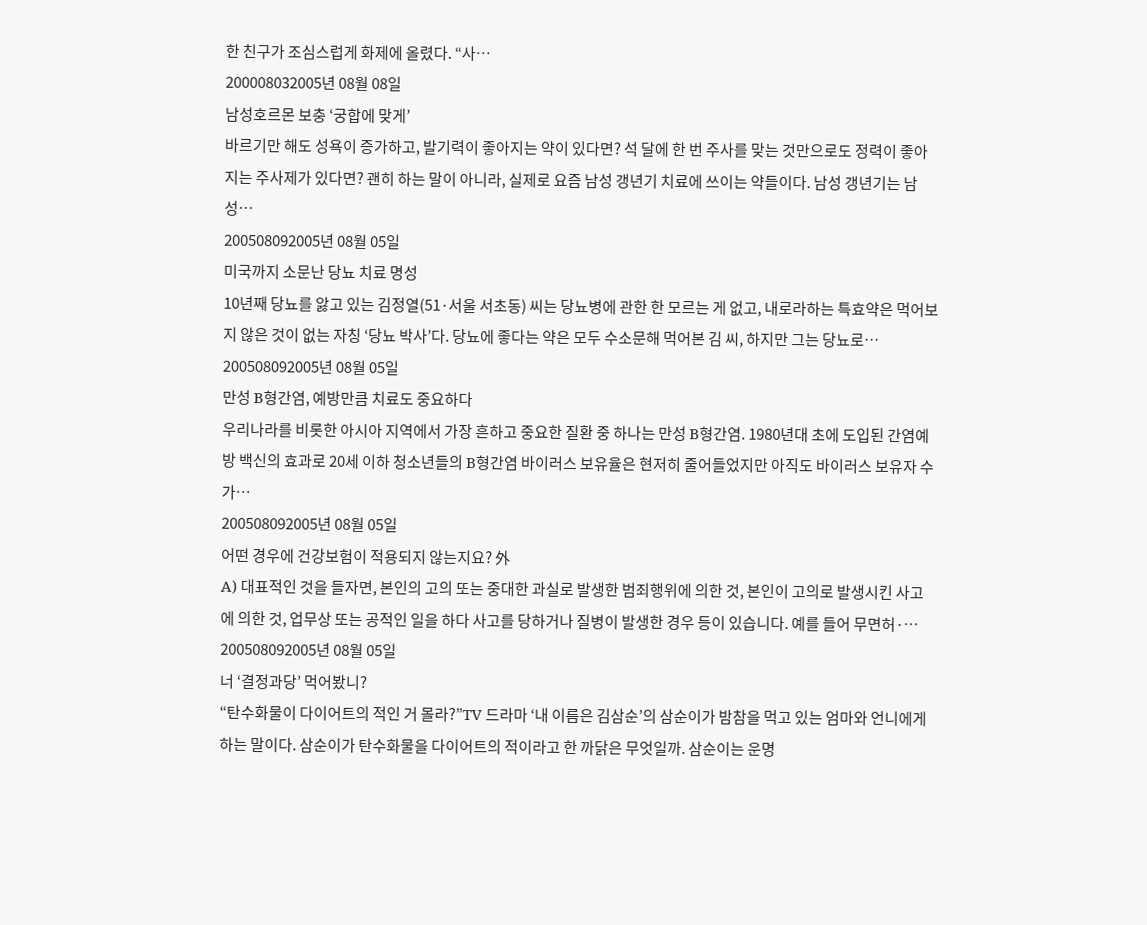한 친구가 조심스럽게 화제에 올렸다. “사…
200008032005년 08월 08일
남성호르몬 보충 ‘궁합에 맞게’
바르기만 해도 성욕이 증가하고, 발기력이 좋아지는 약이 있다면? 석 달에 한 번 주사를 맞는 것만으로도 정력이 좋아지는 주사제가 있다면? 괜히 하는 말이 아니라, 실제로 요즘 남성 갱년기 치료에 쓰이는 약들이다. 남성 갱년기는 남성…
200508092005년 08월 05일
미국까지 소문난 당뇨 치료 명성
10년째 당뇨를 앓고 있는 김정열(51·서울 서초동) 씨는 당뇨병에 관한 한 모르는 게 없고, 내로라하는 특효약은 먹어보지 않은 것이 없는 자칭 ‘당뇨 박사’다. 당뇨에 좋다는 약은 모두 수소문해 먹어본 김 씨, 하지만 그는 당뇨로…
200508092005년 08월 05일
만성 B형간염, 예방만큼 치료도 중요하다
우리나라를 비롯한 아시아 지역에서 가장 흔하고 중요한 질환 중 하나는 만성 B형간염. 1980년대 초에 도입된 간염예방 백신의 효과로 20세 이하 청소년들의 B형간염 바이러스 보유율은 현저히 줄어들었지만 아직도 바이러스 보유자 수가…
200508092005년 08월 05일
어떤 경우에 건강보험이 적용되지 않는지요? 外
A) 대표적인 것을 들자면, 본인의 고의 또는 중대한 과실로 발생한 범죄행위에 의한 것, 본인이 고의로 발생시킨 사고에 의한 것, 업무상 또는 공적인 일을 하다 사고를 당하거나 질병이 발생한 경우 등이 있습니다. 예를 들어 무면허·…
200508092005년 08월 05일
너 ‘결정과당’ 먹어봤니?
“탄수화물이 다이어트의 적인 거 몰라?”TV 드라마 ‘내 이름은 김삼순’의 삼순이가 밤참을 먹고 있는 엄마와 언니에게 하는 말이다. 삼순이가 탄수화물을 다이어트의 적이라고 한 까닭은 무엇일까. 삼순이는 운명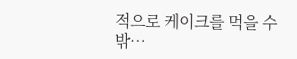적으로 케이크를 먹을 수밖…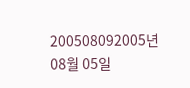200508092005년 08월 05일